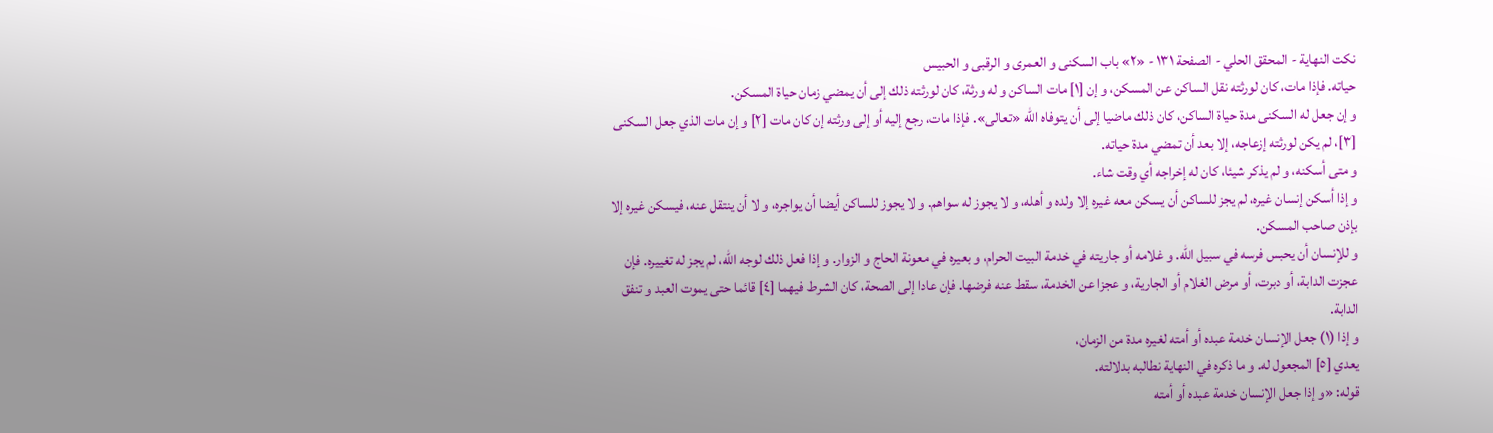نكت النهاية - المحقق الحلي - الصفحة ١٣١ - «٢» باب السكنى و العمرى و الرقبى و الحبيس
حياته. فإذا مات، كان لورثته نقل الساكن عن المسكن، و إن [١] مات الساكن و له ورثة، كان لورثته ذلك إلى أن يمضي زمان حياة المسكن.
و إن جعل له السكنى مدة حياة الساكن، كان ذلك ماضيا إلى أن يتوفاه الله «تعالى». فإذا مات، رجع إليه أو إلى ورثته إن كان مات [٢] و إن مات الذي جعل السكنى [٣]، لم يكن لورثته إزعاجه، إلا بعد أن تمضي مدة حياته.
و متى أسكنه، و لم يذكر شيئا، كان له إخراجه أي وقت شاء.
و إذا أسكن إنسان غيره، لم يجز للساكن أن يسكن معه غيره إلا ولده و أهله، و لا يجوز له سواهم. و لا يجوز للساكن أيضا أن يواجره، و لا أن ينتقل عنه، فيسكن غيره إلا بإذن صاحب المسكن.
و للإنسان أن يحبس فرسه في سبيل الله. و غلامه أو جاريته في خدمة البيت الحرام، و بعيره في معونة الحاج و الزوار. و إذا فعل ذلك لوجه الله، لم يجز له تغييره. فإن عجزت الدابة، أو دبرت، أو مرض الغلام أو الجارية، و عجزا عن الخدمة، سقط عنه فرضها. فإن عادا إلى الصحة، كان الشرط فيهما [٤] قائما حتى يموت العبد و تنفق الدابة.
و إذا (١) جعل الإنسان خدمة عبده أو أمته لغيره مدة من الزمان،
يعدي [٥] المجعول له. و ما ذكره في النهاية نطالبه بدلالته.
قوله: «و إذا جعل الإنسان خدمة عبده أو أمته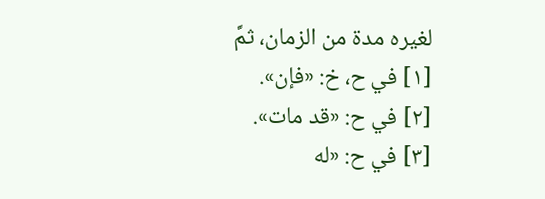لغيره مدة من الزمان، ثمَّ
[١] في ح، خ: «فإن».
[٢] في ح: «قد مات».
[٣] في ح: «له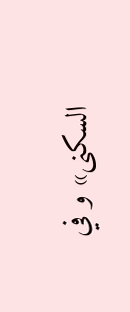السكنى» و في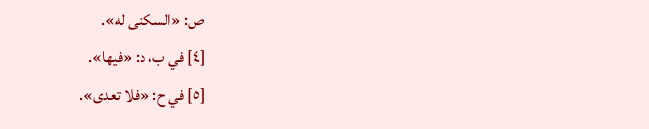ص: «السكنى له».
[٤] في ب، د: «فيها».
[٥] في ح: «فلا تعدى».